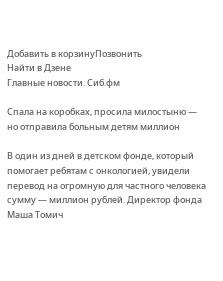Добавить в корзинуПозвонить
Найти в Дзене
Главные новости. Сиб.фм

Спала на коробках, просила милостыню — но отправила больным детям миллион

В один из дней в детском фонде, который помогает ребятам с онкологией, увидели перевод на огромную для частного человека сумму — миллион рублей. Директор фонда Маша Томич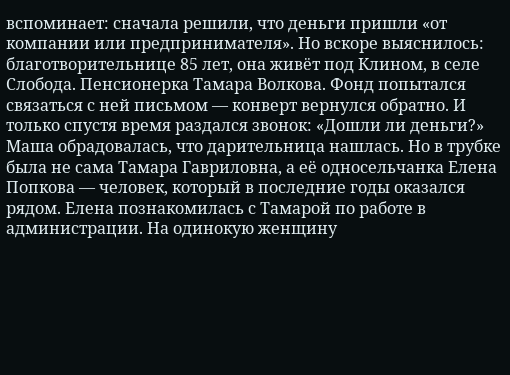вспоминает: сначала решили, что деньги пришли «от компании или предпринимателя». Но вскоре выяснилось: благотворительнице 85 лет, она живёт под Клином, в селе Слобода. Пенсионерка Тамара Волкова. Фонд попытался связаться с ней письмом — конверт вернулся обратно. И только спустя время раздался звонок: «Дошли ли деньги?» Маша обрадовалась, что дарительница нашлась. Но в трубке была не сама Тамара Гавриловна, а её односельчанка Елена Попкова — человек, который в последние годы оказался рядом. Елена познакомилась с Тамарой по работе в администрации. На одинокую женщину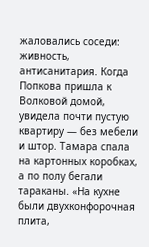жаловались соседи: живность, антисанитария. Когда Попкова пришла к Волковой домой, увидела почти пустую квартиру — без мебели и штор. Тамара спала на картонных коробках, а по полу бегали тараканы. «На кухне были двухконфорочная плита,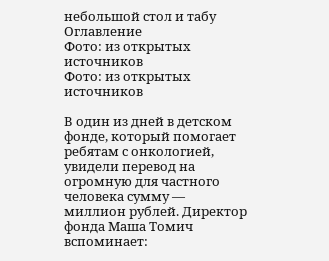небольшой стол и табу
Оглавление
Фото: из открытых источников
Фото: из открытых источников

В один из дней в детском фонде, который помогает ребятам с онкологией, увидели перевод на огромную для частного человека сумму — миллион рублей. Директор фонда Маша Томич вспоминает: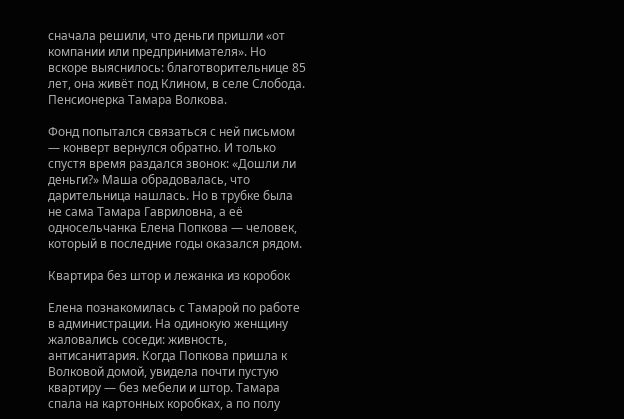сначала решили, что деньги пришли «от компании или предпринимателя». Но вскоре выяснилось: благотворительнице 85 лет, она живёт под Клином, в селе Слобода. Пенсионерка Тамара Волкова.

Фонд попытался связаться с ней письмом — конверт вернулся обратно. И только спустя время раздался звонок: «Дошли ли деньги?» Маша обрадовалась, что дарительница нашлась. Но в трубке была не сама Тамара Гавриловна, а её односельчанка Елена Попкова — человек, который в последние годы оказался рядом.

Квартира без штор и лежанка из коробок

Елена познакомилась с Тамарой по работе в администрации. На одинокую женщину жаловались соседи: живность, антисанитария. Когда Попкова пришла к Волковой домой, увидела почти пустую квартиру — без мебели и штор. Тамара спала на картонных коробках, а по полу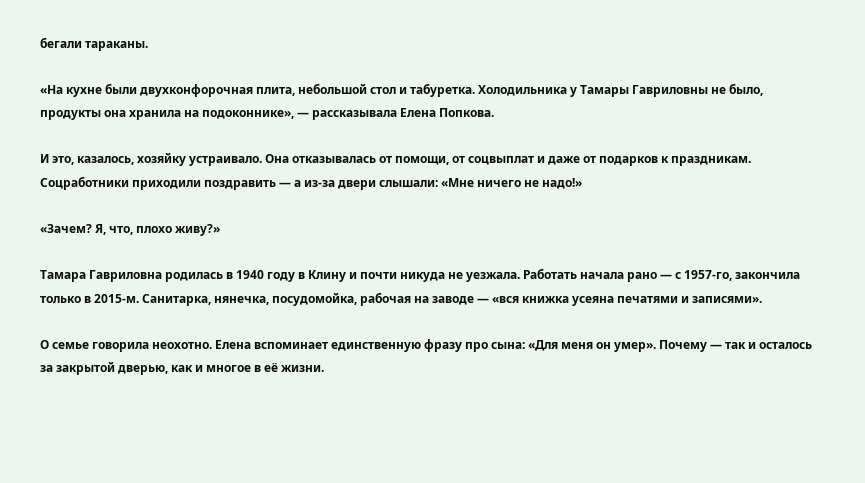бегали тараканы.

«На кухне были двухконфорочная плита, небольшой стол и табуретка. Холодильника у Тамары Гавриловны не было, продукты она хранила на подоконнике», — рассказывала Елена Попкова.

И это, казалось, хозяйку устраивало. Она отказывалась от помощи, от соцвыплат и даже от подарков к праздникам. Соцработники приходили поздравить — а из-за двери слышали: «Мне ничего не надо!»

«Зачем? Я, что, плохо живу?»

Тамара Гавриловна родилась в 1940 году в Клину и почти никуда не уезжала. Работать начала рано — с 1957-го, закончила только в 2015-м. Санитарка, нянечка, посудомойка, рабочая на заводе — «вся книжка усеяна печатями и записями».

О семье говорила неохотно. Елена вспоминает единственную фразу про сына: «Для меня он умер». Почему — так и осталось за закрытой дверью, как и многое в её жизни.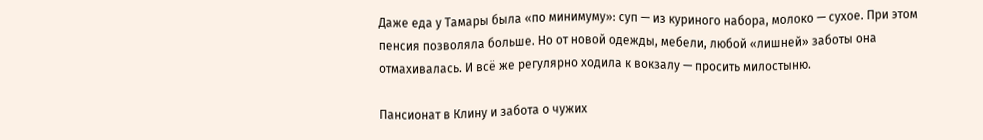Даже еда у Тамары была «по минимуму»: суп — из куриного набора, молоко — сухое. При этом пенсия позволяла больше. Но от новой одежды, мебели, любой «лишней» заботы она отмахивалась. И всё же регулярно ходила к вокзалу — просить милостыню.

Пансионат в Клину и забота о чужих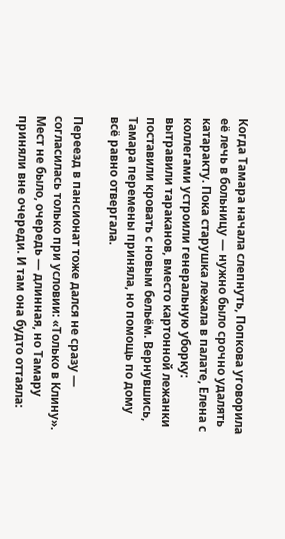Когда Тамара начала слепнуть, Попкова уговорила её лечь в больницу — нужно было срочно удалять катаракту. Пока старушка лежала в палате, Елена с коллегами устроили генеральную уборку: вытравили тараканов, вместо картонной лежанки поставили кровать с новым бельём. Вернувшись, Тамара перемены приняла, но помощь по дому всё равно отвергала.

Переезд в пансионат тоже дался не сразу — согласилась только при условии: «Только в Клину». Мест не было, очередь — длинная, но Тамару приняли вне очереди. И там она будто оттаяла: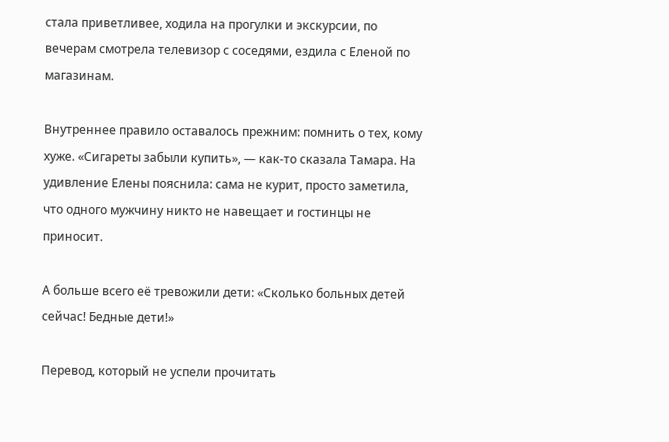стала приветливее, ходила на прогулки и экскурсии, по вечерам смотрела телевизор с соседями, ездила с Еленой по магазинам.

Внутреннее правило оставалось прежним: помнить о тех, кому хуже. «Сигареты забыли купить», — как-то сказала Тамара. На удивление Елены пояснила: сама не курит, просто заметила, что одного мужчину никто не навещает и гостинцы не приносит.

А больше всего её тревожили дети: «Сколько больных детей сейчас! Бедные дети!»

Перевод, который не успели прочитать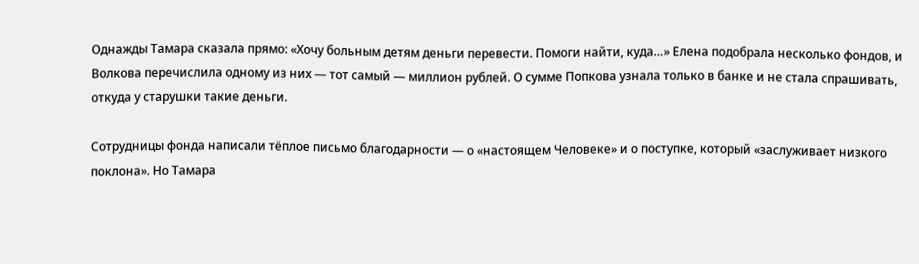Однажды Тамара сказала прямо: «Хочу больным детям деньги перевести. Помоги найти, куда…» Елена подобрала несколько фондов, и Волкова перечислила одному из них — тот самый — миллион рублей. О сумме Попкова узнала только в банке и не стала спрашивать, откуда у старушки такие деньги.

Сотрудницы фонда написали тёплое письмо благодарности — о «настоящем Человеке» и о поступке, который «заслуживает низкого поклона». Но Тамара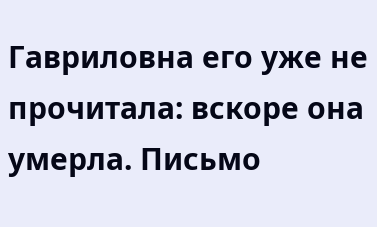Гавриловна его уже не прочитала: вскоре она умерла. Письмо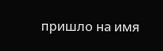пришло на имя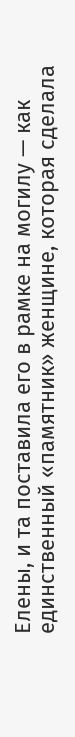Елены, и та поставила его в рамке на могилу — как единственный «памятник» женщине, которая сделала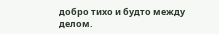добро тихо и будто между делом.